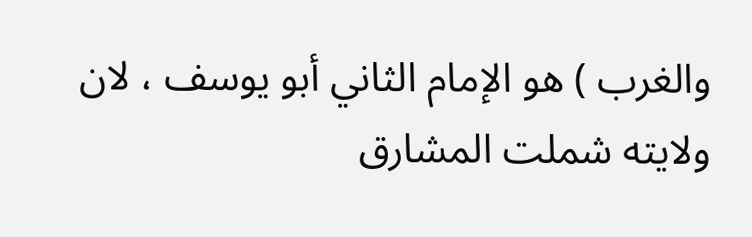والغرب ) هو الإمام الثاني أبو يوسف ، لان ولايته شملت المشارق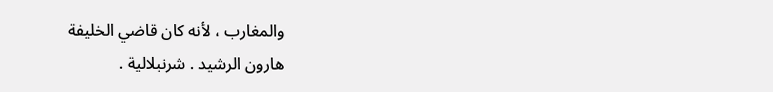والمغارب ، لأنه كان قاضي الخليفة
هارون الرشيد . شرنبلالية .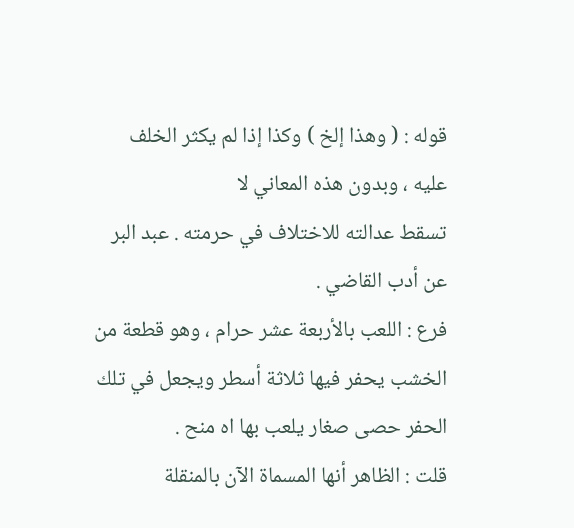قوله : ( وهذا إلخ ) وكذا إذا لم يكثر الخلف عليه ، وبدون هذه المعاني لا
تسقط عدالته للاختلاف في حرمته . عبد البر عن أدب القاضي .
فرع : اللعب بالأربعة عشر حرام ، وهو قطعة من الخشب يحفر فيها ثلاثة أسطر ويجعل في تلك
الحفر حصى صغار يلعب بها اه منح .
قلت : الظاهر أنها المسماة الآن بالمنقلة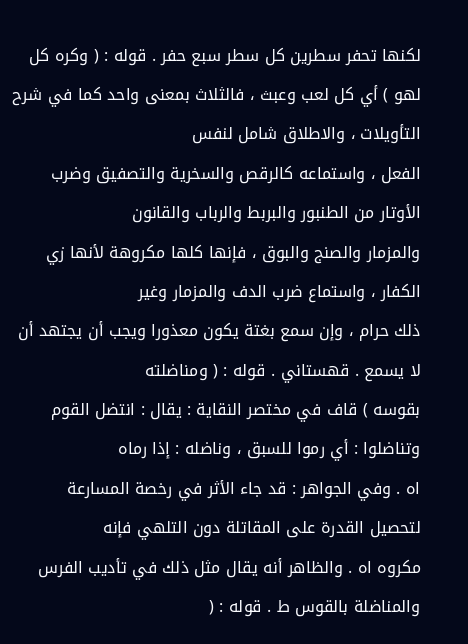لكنها تحفر سطرين كل سطر سبع حفر . قوله : ( وكره كل
لهو ) أي كل لعب وعبث ، فالثلاث بمعنى واحد كما في شرح التأويلات ، والاطلاق شامل لنفس
الفعل ، واستماعه كالرقص والسخرية والتصفيق وضرب الأوتار من الطنبور والبربط والرباب والقانون
والمزمار والصنج والبوق ، فإنها كلها مكروهة لأنها زي الكفار ، واستماع ضرب الدف والمزمار وغير
ذلك حرام ، وإن سمع بغتة يكون معذورا ويجب أن يجتهد أن لا يسمع . قهستاني . قوله : ( ومناضلته
بقوسه ) قاف في مختصر النقاية : يقال : انتضل القوم وتناضلوا : أي رموا للسبق ، وناضله : إذا رماه
اه . وفي الجواهر : قد جاء الأثر في رخصة المسارعة لتحصيل القدرة على المقاتلة دون التلهي فإنه
مكروه اه . والظاهر أنه يقال مثل ذلك في تأديب الفرس والمناضلة بالقوس ط . قوله : (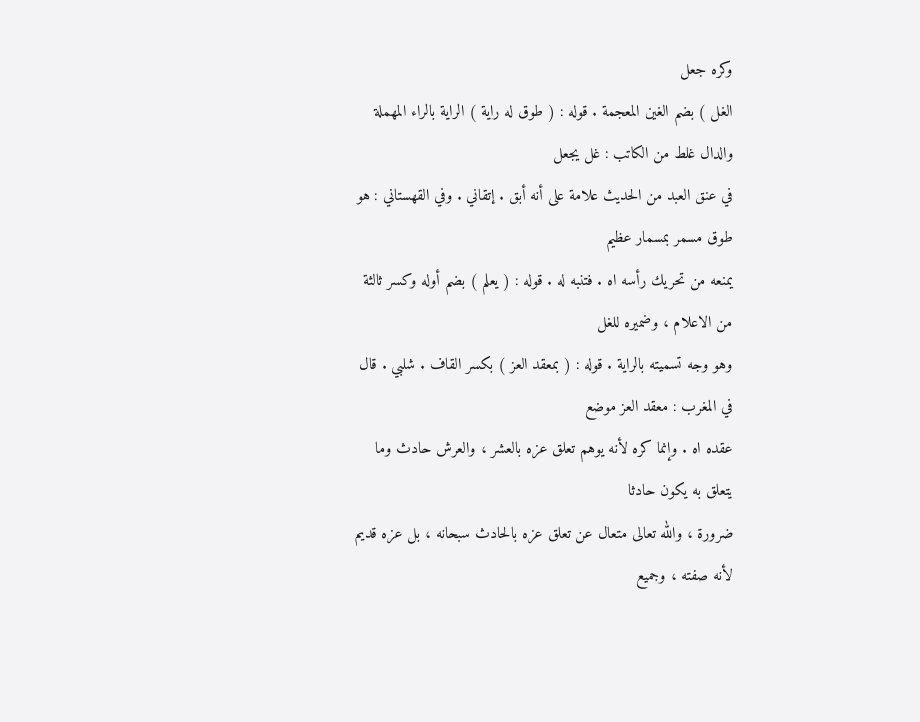وكره جعل
الغل ) بضم الغين المعجمة . قوله : ( طوق له راية ) الراية بالراء المهملة والدال غلط من الكاتب : غل يجعل
في عنق العبد من الحديث علامة على أنه أبق . إتقاني . وفي القهستاني : هو طوق مسمر بمسمار عظيم
يمنعه من تحريك رأسه اه . فتنبه له . قوله : ( يعلم ) بضم أوله وكسر ثالثة من الاعلام ، وضميره للغل
وهو وجه تسميته بالراية . قوله : ( بمعقد العز ) بكسر القاف . شلبي . قال في المغرب : معقد العز موضع
عقده اه . وإنما كره لأنه يوهم تعلق عزه بالعشر ، والعرش حادث وما يتعلق به يكون حادثا
ضرورة ، والله تعالى متعال عن تعلق عزه بالحادث سبحانه ، بل عزه قديم لأنه صفته ، وجميع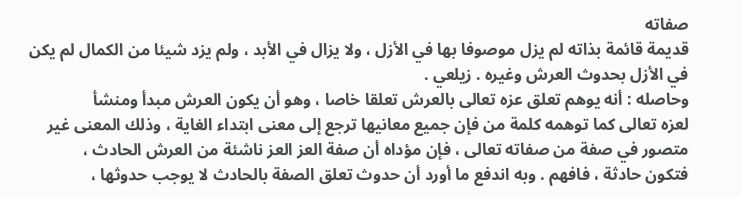صفاته
قديمة قائمة بذاته لم يزل موصوفا بها في الأزل ، ولا يزال في الأبد ، ولم يزد شيئا من الكمال لم يكن
في الأزل بحدوث العرش وغيره . زيلعي .
وحاصله : أنه يوهم تعلق عزه تعالى بالعرش تعلقا خاصا ، وهو أن يكون العرش مبدأ ومنشأ
لعزه تعالى كما توهمه كلمة من فإن جميع معانيها ترجع إلى معنى ابتداء الغاية ، وذلك المعنى غير
متصور في صفة من صفاته تعالى ، فإن مؤداه أن صفة العز العز ناشئة من العرش الحادث ،
فتكون حادثة ، فافهم . وبه اندفع ما أورد أن حدوث تعلق الصفة بالحادث لا يوجب حدوثها ،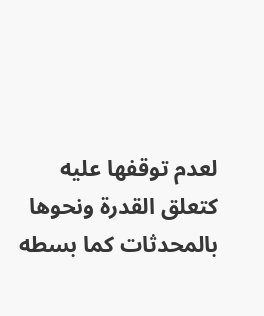لعدم توقفها عليه
كتعلق القدرة ونحوها بالمحدثات كما بسطه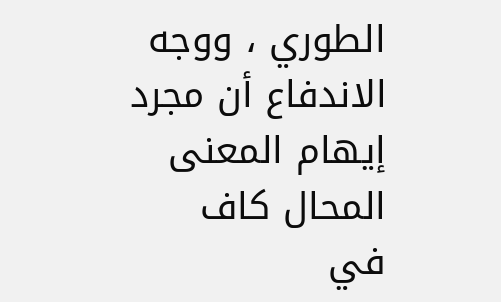الطوري ، ووجه الاندفاع أن مجرد إيهام المعنى المحال كاف
في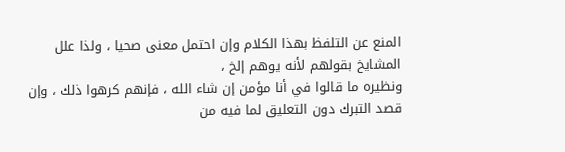المنع عن التلفظ بهذا الكلام وإن احتمل معنى صحيا ، ولذا علل المشايخ بقولهم لأنه يوهم إلخ ،
ونظيره ما قالوا في أنا مؤمن إن شاء الله ، فإنهم كرهوا ذلك ، وإن قصد التبرك دون التعليق لما فيه من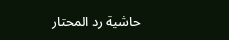حاشية رد المحتار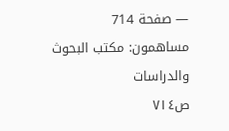— صفحة 714
مساهمون: مكتب البحوث والدراسات
ص٧١٤